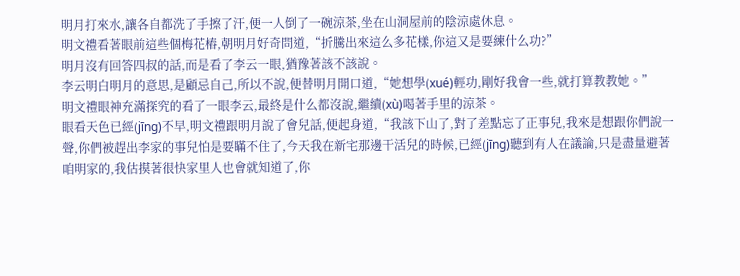明月打來水,讓各自都洗了手擦了汗,便一人倒了一碗涼茶,坐在山洞屋前的陰涼處休息。
明文禮看著眼前這些個梅花樁,朝明月好奇問道,“折騰出來這么多花樣,你這又是要練什么功?”
明月沒有回答四叔的話,而是看了李云一眼,猶豫著該不該說。
李云明白明月的意思,是顧忌自己,所以不說,便替明月開口道,“她想學(xué)輕功,剛好我會一些,就打算教教她。”
明文禮眼神充滿探究的看了一眼李云,最終是什么都沒說,繼續(xù)喝著手里的涼茶。
眼看天色已經(jīng)不早,明文禮跟明月說了會兒話,便起身道,“我該下山了,對了差點忘了正事兒,我來是想跟你們說一聲,你們被趕出李家的事兒怕是要瞞不住了,今天我在新宅那邊干活兒的時候,已經(jīng)聽到有人在議論,只是盡量避著咱明家的,我估摸著很快家里人也會就知道了,你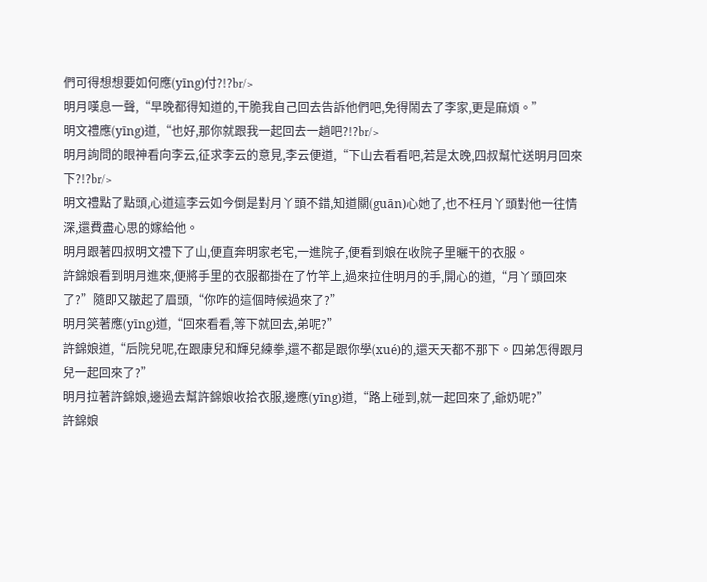們可得想想要如何應(yīng)付?!?br/>
明月嘆息一聲,“早晚都得知道的,干脆我自己回去告訴他們吧,免得鬧去了李家,更是麻煩。”
明文禮應(yīng)道,“也好,那你就跟我一起回去一趟吧?!?br/>
明月詢問的眼神看向李云,征求李云的意見,李云便道,“下山去看看吧,若是太晚,四叔幫忙送明月回來下?!?br/>
明文禮點了點頭,心道這李云如今倒是對月丫頭不錯,知道關(guān)心她了,也不枉月丫頭對他一往情深,還費盡心思的嫁給他。
明月跟著四叔明文禮下了山,便直奔明家老宅,一進院子,便看到娘在收院子里曬干的衣服。
許錦娘看到明月進來,便將手里的衣服都掛在了竹竿上,過來拉住明月的手,開心的道,“月丫頭回來了?”隨即又皺起了眉頭,“你咋的這個時候過來了?”
明月笑著應(yīng)道,“回來看看,等下就回去,弟呢?”
許錦娘道,“后院兒呢,在跟康兒和輝兒練拳,還不都是跟你學(xué)的,還天天都不那下。四弟怎得跟月兒一起回來了?”
明月拉著許錦娘,邊過去幫許錦娘收拾衣服,邊應(yīng)道,“路上碰到,就一起回來了,爺奶呢?”
許錦娘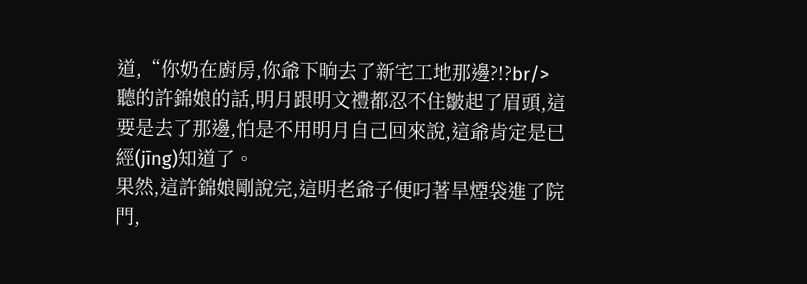道,“你奶在廚房,你爺下晌去了新宅工地那邊?!?br/>
聽的許錦娘的話,明月跟明文禮都忍不住皺起了眉頭,這要是去了那邊,怕是不用明月自己回來說,這爺肯定是已經(jīng)知道了。
果然,這許錦娘剛說完,這明老爺子便叼著旱煙袋進了院門,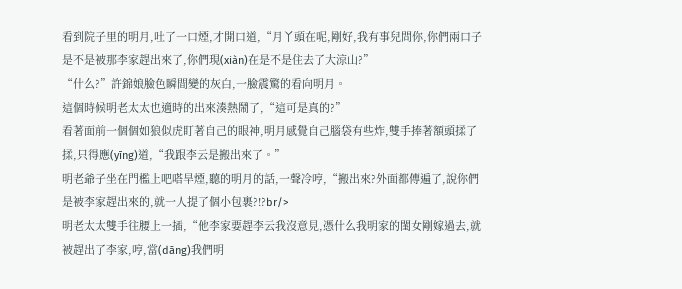看到院子里的明月,吐了一口煙,才開口道,“月丫頭在呢,剛好,我有事兒問你,你們兩口子是不是被那李家趕出來了,你們現(xiàn)在是不是住去了大涼山?”
“什么?”許錦娘臉色瞬間變的灰白,一臉震驚的看向明月。
這個時候明老太太也適時的出來湊熱鬧了,“這可是真的?”
看著面前一個個如狼似虎盯著自己的眼神,明月感覺自己腦袋有些炸,雙手捧著額頭揉了揉,只得應(yīng)道,“我跟李云是搬出來了。”
明老爺子坐在門檻上吧嗒旱煙,聽的明月的話,一聲冷哼,“搬出來?外面都傳遍了,說你們是被李家趕出來的,就一人提了個小包裹?!?br/>
明老太太雙手往腰上一插,“他李家要趕李云我沒意見,憑什么我明家的閨女剛嫁過去,就被趕出了李家,哼,當(dāng)我們明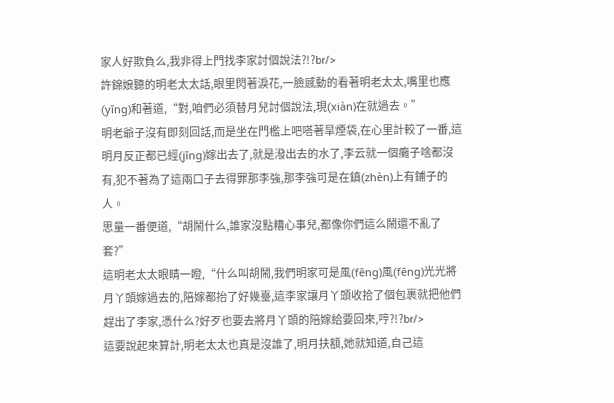家人好欺負么,我非得上門找李家討個說法?!?br/>
許錦娘聽的明老太太話,眼里閃著淚花,一臉感動的看著明老太太,嘴里也應(yīng)和著道,“對,咱們必須替月兒討個說法,現(xiàn)在就過去。”
明老爺子沒有即刻回話,而是坐在門檻上吧嗒著旱煙袋,在心里計較了一番,這明月反正都已經(jīng)嫁出去了,就是潑出去的水了,李云就一個癱子啥都沒有,犯不著為了這兩口子去得罪那李強,那李強可是在鎮(zhèn)上有鋪子的人。
思量一番便道,“胡鬧什么,誰家沒點糟心事兒,都像你們這么鬧還不亂了套?”
這明老太太眼睛一瞪,“什么叫胡鬧,我們明家可是風(fēng)風(fēng)光光將月丫頭嫁過去的,陪嫁都抬了好幾臺,這李家讓月丫頭收拾了個包裹就把他們趕出了李家,憑什么?好歹也要去將月丫頭的陪嫁給要回來,哼?!?br/>
這要說起來算計,明老太太也真是沒誰了,明月扶額,她就知道,自己這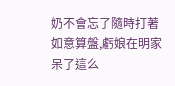奶不會忘了隨時打著如意算盤,虧娘在明家呆了這么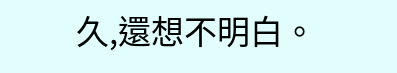久,還想不明白。